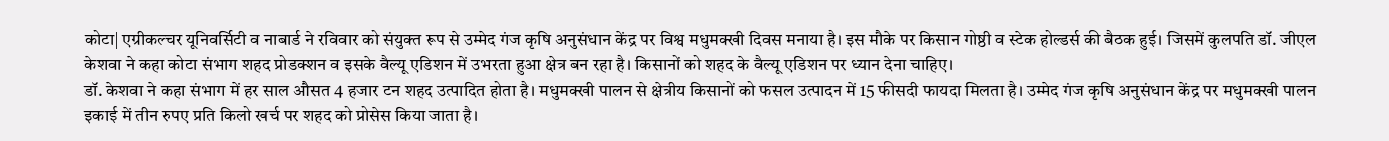कोटा| एग्रीकल्चर यूनिवर्सिटी व नाबार्ड ने रविवार को संयुक्त रूप से उम्मेद गंज कृषि अनुसंधान केंद्र पर विश्व मधुमक्खी दिवस मनाया है। इस मौके पर किसान गोष्ठी व स्टेक होल्डर्स की बैठक हुई। जिसमें कुलपति डॉ. जीएल केशवा ने कहा कोटा संभाग शहद प्रोडक्शन व इसके वैल्यू एडिशन में उभरता हुआ क्षेत्र बन रहा है। किसानों को शहद के वैल्यू एडिशन पर ध्यान देना चाहिए।
डॉ. केशवा ने कहा संभाग में हर साल औसत 4 हजार टन शहद उत्पादित होता है। मधुमक्खी पालन से क्षेत्रीय किसानों को फसल उत्पादन में 15 फीसदी फायदा मिलता है। उम्मेद गंज कृषि अनुसंधान केंद्र पर मधुमक्खी पालन इकाई में तीन रुपए प्रति किलो खर्च पर शहद को प्रोसेस किया जाता है।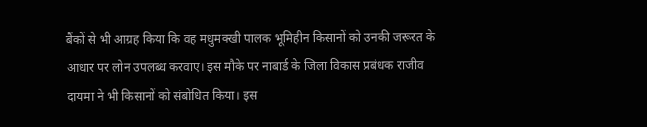बैंकों से भी आग्रह किया कि वह मधुमक्खी पालक भूमिहीन किसानों को उनकी जरूरत के आधार पर लोन उपलब्ध करवाए। इस मौके पर नाबार्ड के जिला विकास प्रबंधक राजीव दायमा ने भी किसानों को संबोधित किया। इस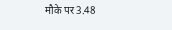मौके पर 3.48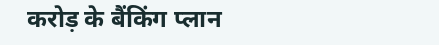करोड़ के बैंकिंग प्लान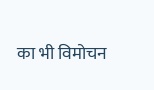का भी विमोचन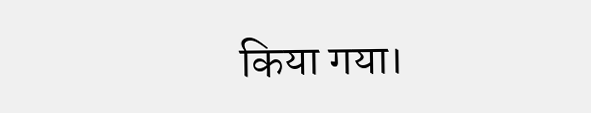किया गया।